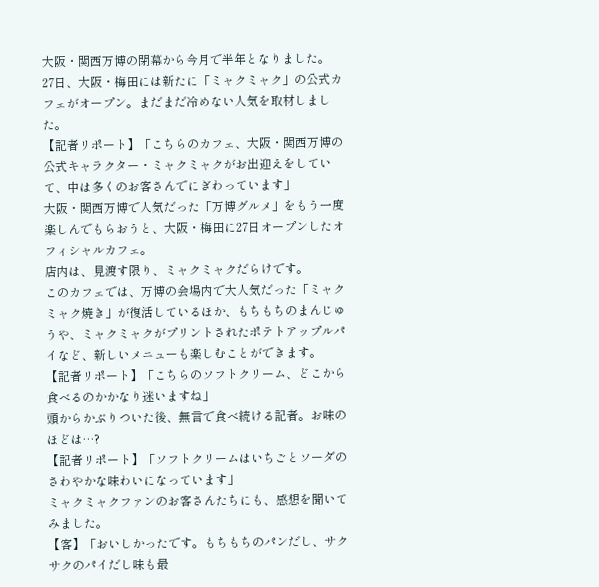大阪・関西万博の閉幕から今月で半年となりました。
27日、大阪・梅田には新たに「ミャクミャク」の公式カフェがオープン。まだまだ冷めない人気を取材しました。
【記者リポート】「こちらのカフェ、大阪・関西万博の公式キャラクター・ミャクミャクがお出迎えをしていて、中は多くのお客さんでにぎわっています」
大阪・関西万博で人気だった「万博グルメ」をもう一度楽しんでもらおうと、大阪・梅田に27日オープンしたオフィシャルカフェ。
店内は、見渡す限り、ミャクミャクだらけです。
このカフェでは、万博の会場内で大人気だった「ミャクミャク焼き」が復活しているほか、もちもちのまんじゅうや、ミャクミャクがプリントされたポテトアップルパイなど、新しいメニューも楽しむことができます。
【記者リポート】「こちらのソフトクリーム、どこから食べるのかかなり迷いますね」
頭からかぶりついた後、無言で食べ続ける記者。お味のほどは…?
【記者リポート】「ソフトクリームはいちごとソーダのさわやかな味わいになっています」
ミャクミャクファンのお客さんたちにも、感想を聞いてみました。
【客】「おいしかったです。もちもちのパンだし、サクサクのパイだし味も最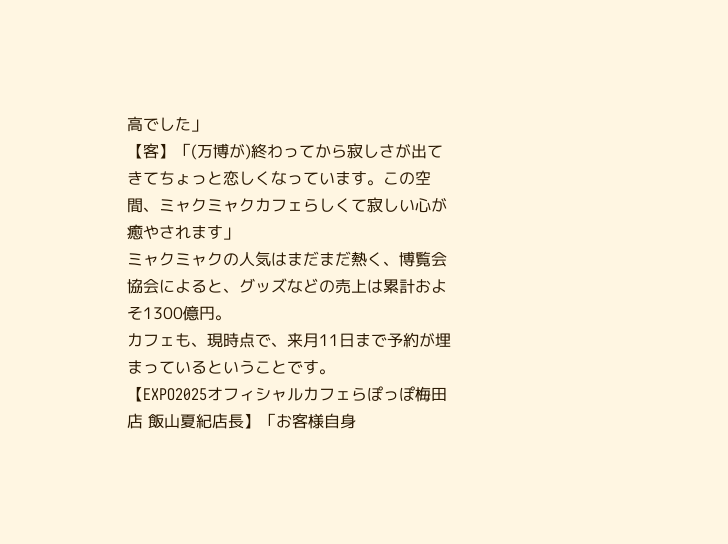高でした」
【客】「(万博が)終わってから寂しさが出てきてちょっと恋しくなっています。この空間、ミャクミャクカフェらしくて寂しい心が癒やされます」
ミャクミャクの人気はまだまだ熱く、博覧会協会によると、グッズなどの売上は累計およそ1300億円。
カフェも、現時点で、来月11日まで予約が埋まっているということです。
【EXPO2025オフィシャルカフェらぽっぽ梅田店 飯山夏紀店長】「お客様自身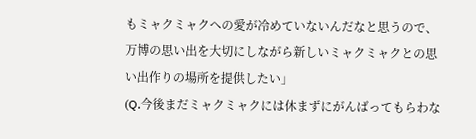もミャクミャクへの愛が冷めていないんだなと思うので、万博の思い出を大切にしながら新しいミャクミャクとの思い出作りの場所を提供したい」
(Q.今後まだミャクミャクには休まずにがんばってもらわな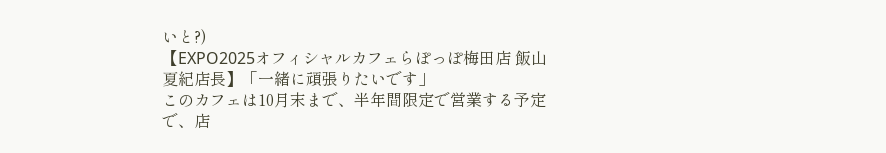いと?)
【EXPO2025オフィシャルカフェらぽっぽ梅田店 飯山夏紀店長】「一緒に頑張りたいです」
このカフェは10月末まで、半年間限定で営業する予定で、店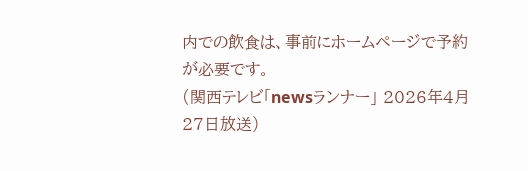内での飲食は、事前にホームページで予約が必要です。
(関西テレビ「newsランナー」 2026年4月27日放送)